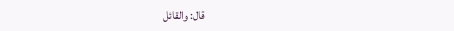قال: والقائل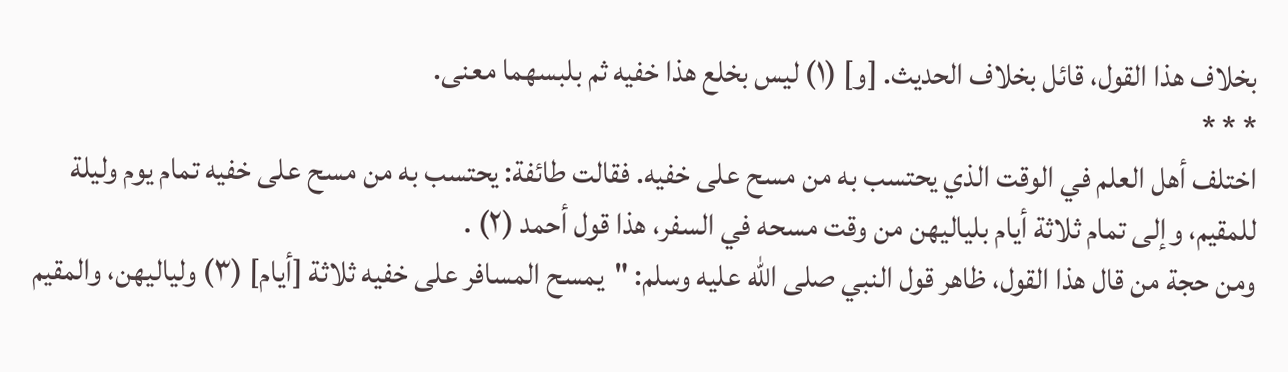بخلاف هذا القول، قائل بخلاف الحديث. [و] (١) ليس بخلع هذا خفيه ثم بلبسهما معنى.
* * *
اختلف أهل العلم في الوقت الذي يحتسب به من مسح على خفيه. فقالت طائفة: يحتسب به من مسح على خفيه تمام يوم وليلة للمقيم، وإلى تمام ثلاثة أيام بلياليهن من وقت مسحه في السفر، هذا قول أحمد (٢) .
ومن حجة من قال هذا القول، ظاهر قول النبي صلى الله عليه وسلم: "يمسح المسافر على خفيه ثلاثة [أيام] (٣) ولياليهن، والمقيم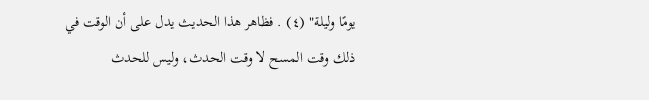يومًا وليلة" (٤) . فظاهر هذا الحديث يدل على أن الوقت في ذلك وقت المسح لا وقت الحدث، وليس للحدث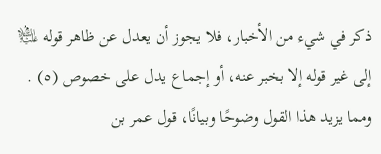ذكر في شيء من الأخبار، فلا يجوز أن يعدل عن ظاهر قوله ﵇ إلى غير قوله إلا بخبر عنه، أو إجماع يدل على خصوص (٥) .
ومما يزيد هذا القول وضوحًا وبيانًا، قول عمر بن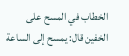الخطاب في المسح على الخفين قال: يمسح إلى الساعة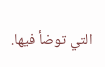التي توضأ فيها.